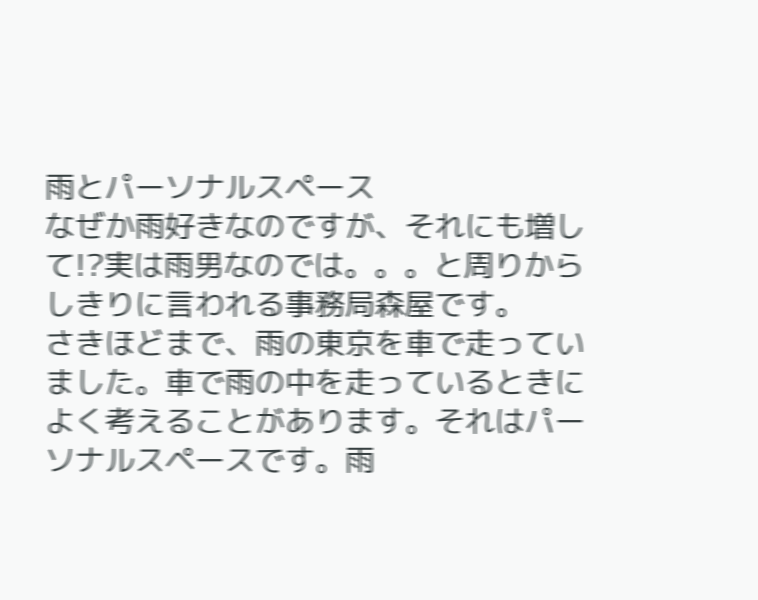雨とパーソナルスペース
なぜか雨好きなのですが、それにも増して!?実は雨男なのでは。。。と周りからしきりに言われる事務局森屋です。
さきほどまで、雨の東京を車で走っていました。車で雨の中を走っているときによく考えることがあります。それはパーソナルスペースです。雨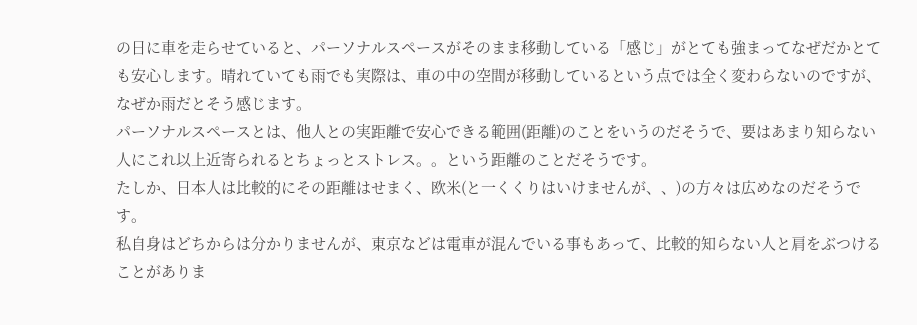の日に車を走らせていると、パーソナルスペースがそのまま移動している「感じ」がとても強まってなぜだかとても安心します。晴れていても雨でも実際は、車の中の空間が移動しているという点では全く変わらないのですが、なぜか雨だとそう感じます。
パーソナルスペースとは、他人との実距離で安心できる範囲(距離)のことをいうのだそうで、要はあまり知らない人にこれ以上近寄られるとちょっとストレス。。という距離のことだそうです。
たしか、日本人は比較的にその距離はせまく、欧米(と一くくりはいけませんが、、)の方々は広めなのだそうです。
私自身はどちからは分かりませんが、東京などは電車が混んでいる事もあって、比較的知らない人と肩をぶつけることがありま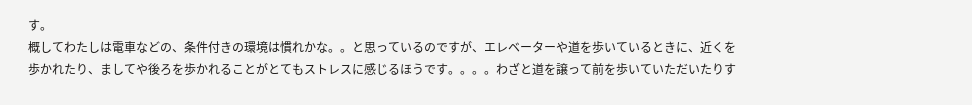す。
概してわたしは電車などの、条件付きの環境は慣れかな。。と思っているのですが、エレベーターや道を歩いているときに、近くを歩かれたり、ましてや後ろを歩かれることがとてもストレスに感じるほうです。。。。わざと道を譲って前を歩いていただいたりす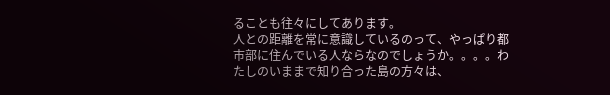ることも往々にしてあります。
人との距離を常に意識しているのって、やっぱり都市部に住んでいる人ならなのでしょうか。。。。わたしのいままで知り合った島の方々は、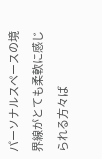パーソナルスペースの境界線がとても柔軟に感じられる方々ば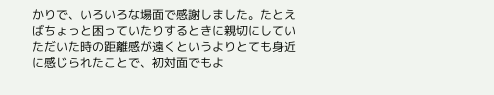かりで、いろいろな場面で感謝しました。たとえばちょっと困っていたりするときに親切にしていただいた時の距離感が遠くというよりとても身近に感じられたことで、初対面でもよ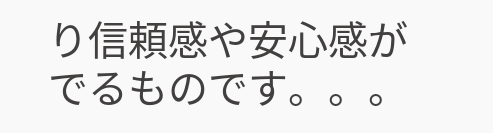り信頼感や安心感がでるものです。。。